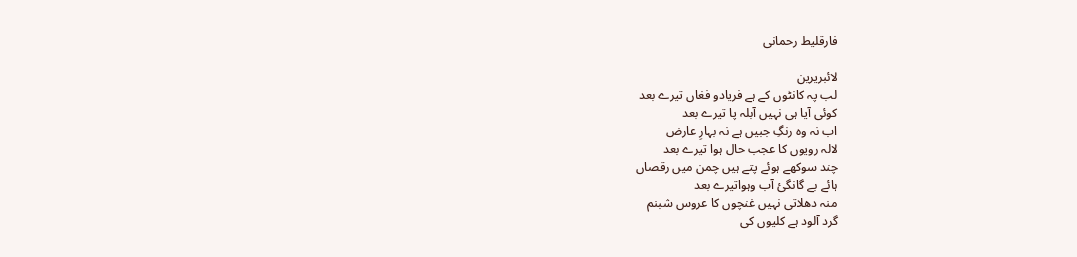فارقلیط رحمانی

لائبریرین
لب پہ کانٹوں کے ہے فریادو فغاں تیرے بعد
کوئی آیا ہی نہیں آبلہ پا تیرے بعد
اب نہ وہ رنگِ جبیں ہے نہ بہارِ عارض
لالہ رویوں کا عجب حال ہوا تیرے بعد
چند سوکھے ہوئے پتے ہیں چمن میں رقصاں
ہائے بے گانگئ آب وہواتیرے بعد
منہ دھلاتی نہیں غنچوں کا عروس شبنم
گرد آلود ہے کلیوں کی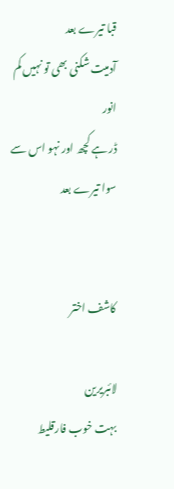قبا تیرے بعد
آدمیت شکنی بھی تو نہیں کم انور
ڈر ہے کچھ اور نہو اس سے سوا تیرے بعد


کاشف اختر

لائبریرین
بہت خوب فارقلیط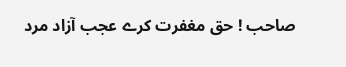صاحب ! حق مغفرت کرے عجب آزاد مرد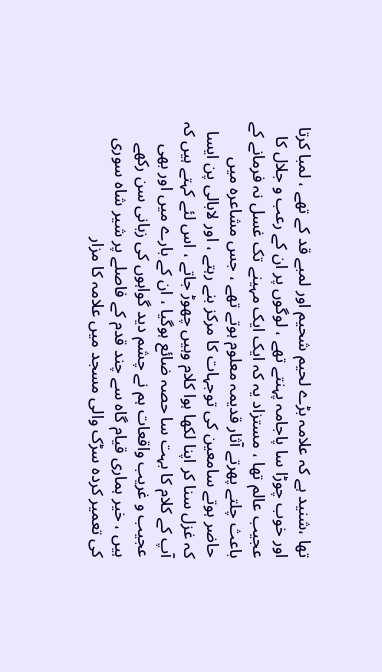تھا ،شنید ہے کہ علامہ بڑے لحیم شحیم اور لمبے قد کے تھے ، لمبا کرتا اور خوب چوڑا سا پاجامہ پہنتے تھے ، لوگوں پر ان کے رعب و جلال کا عجیب عالم تھا ، مستزاد یہ کہ ایک ایک مہینے تک غسل نہ فرمانے کے باعث چلتے پھرتے آثار قدیمہ معلوم ہوتے تھے ، جس مشاعرہ میں حاضر ہوتے سامعین کی توجہات کا مرکز بنے رہتے ، اور لابالی پن ایسا کہ غزل سنا کر اپنا لکھا ہوا کلام وہیں چھوڑ جاتے ، اس لئے کہتے ہیں کہ آپ کے کلام کا بہت سا حصہ ضائع ہوگیا ، ان کے بارے میں اور بھی عجیب و غریب واقعات ہم نے چشم دید گواہوں کی زبانی سن رکھے ہیں ، خیر ہماری قیام گاہ سے چند قدم کے فاصلے پر شیر شاہ سوری کی تعمیر کردہ سڑک والی مسجد میں علامہ کا مزار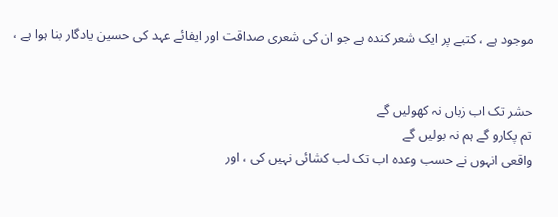موجود ہے ، کتبے پر ایک شعر کندہ ہے جو ان کی شعری صداقت اور ایفائے عہد کی حسین یادگار بنا ہوا ہے ،


حشر تک اب زباں نہ کھولیں گے
تم پکارو گے ہم نہ بولیں گے
واقعی انہوں نے حسب وعدہ اب تک لب کشائی نہیں کی ، اور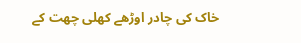خاک کی چادر اوڑھے کھلی چھت کے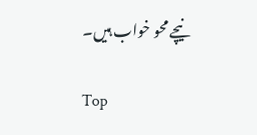نیچے محو خواب ہیں۔

Top